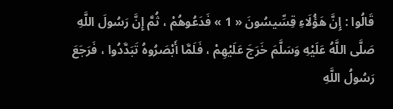قَالُوا : إِنَّ هَؤُلَاءِ قِسِّيسُونَ « 1 » فَدَعُوهُمْ ، ثُمَّ إِنَّ رَسُولَ اللَّهِ صَلَّى اللَّهُ عَلَيْهِ وَسَلَّمَ خَرَجَ عَلَيْهِمْ ، فَلَمَّا أَبْصَرُوهُ تَبَدَّدُوا ، فَرَجَعَ رَسُولُ اللَّهِ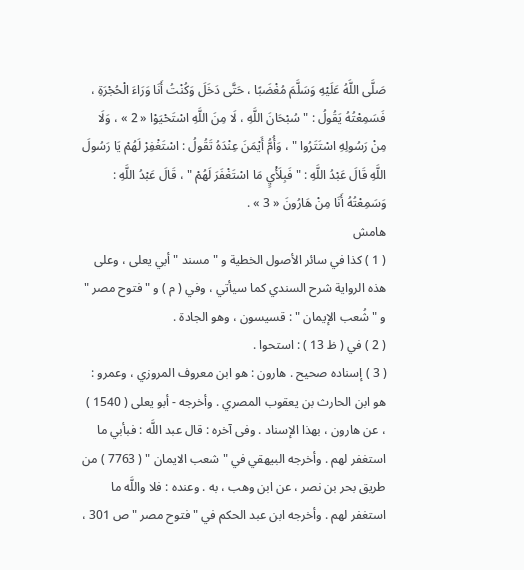صَلَّى اللَّهُ عَلَيْهِ وَسَلَّمَ مُغْضَبًا ، حَتَّى دَخَلَ وَكُنْتُ أَنَا وَرَاءَ الْحُجْرَةِ ، فَسَمِعْتُهُ يَقُولُ : " سُبْحَانَ اللَّهِ ، لَا مِنَ اللَّهِ اسْتَحْيَوْا « 2 » ، وَلَا مِنْ رَسُولِهِ اسْتَتَرُوا " ، وَأُمُّ أَيْمَنَ عِنْدَهُ تَقُولُ : اسْتَغْفِرْ لَهُمْ يَا رَسُولَ اللَّهِ قَالَ عَبْدُ اللَّهِ : " فَبِلَأْيٍ مَا اسْتَغْفَرَ لَهُمْ " ، قَالَ عَبْدُ اللَّهِ : وَسَمِعْتُهُ أَنَا مِنْ هَارُونَ « 3 » .
هامش
( 1 ) كذا في سائر الأصول الخطية و " مسند " أبي يعلى ، وعلى هذه الرواية شرح السندي كما سيأتي ، وفي ( م ) و " فتوح مصر " و " شُعب الإيمان " : قسيسون ، وهو الجادة .
( 2 ) في ( ظ 13 ) : استحوا .
( 3 ) إسناده صحيح . هارون : هو ابن معروف المروزي ، وعمرو : هو ابن الحارث بن يعقوب المصري . وأخرجه - أبو يعلى ( 1540 ) ، عن هارون ، بهذا الإسناد . وفى آخره : قال عبد اللَّه : فبأبي ما استغفر لهم . وأخرجه البيهقي في " شعب الايمان " ( 7763 ) من طريق بحر بن نصر ، عن ابن وهب ، به . وعنده : فلا واللَّه ما استغفر لهم . وأخرجه ابن عبد الحكم في " فتوح مصر " ص 301 ،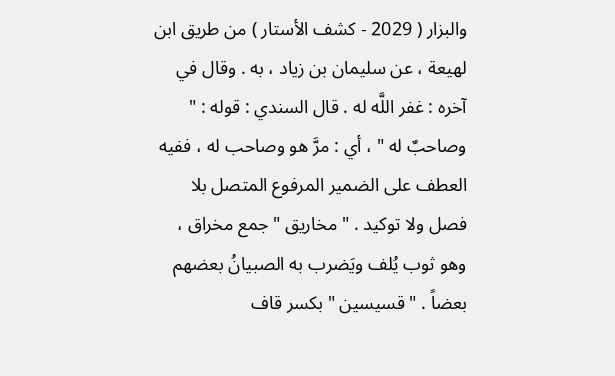والبزار ( 2029 - كشف الأستار ) من طريق ابن لهيعة ، عن سليمان بن زياد ، به . وقال في آخره : غفر اللَّه له . قال السندي : قوله : " وصاحبٌ له " ، أي : مرَّ هو وصاحب له ، ففيه العطف على الضمير المرفوع المتصل بلا فصل ولا توكيد . " مخاريق " جمع مخراق ، وهو ثوب يُلف ويَضرب به الصبيانُ بعضهم بعضاً . " قسيسين " بكسر قاف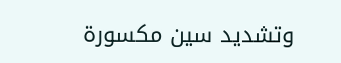وتشديد سين مكسورة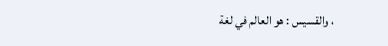، والقسيس : هو العالم في لغة